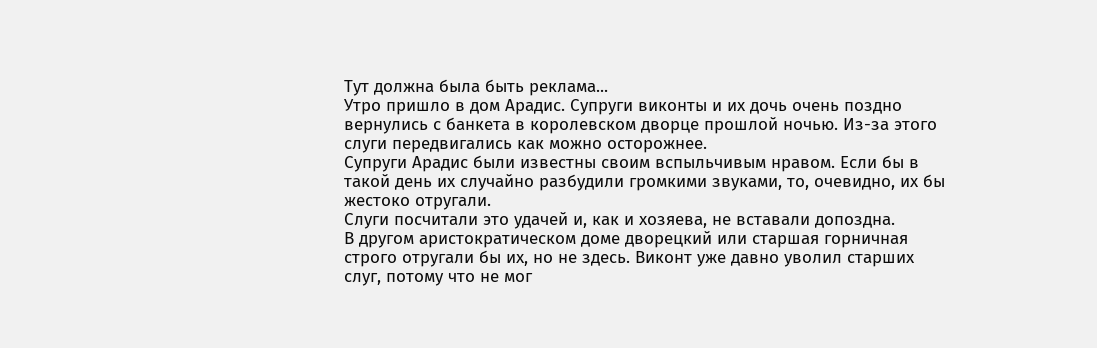Тут должна была быть реклама...
Утро пришло в дом Арадис. Супруги виконты и их дочь очень поздно вернулись с банкета в королевском дворце прошлой ночью. Из-за этого слуги передвигались как можно осторожнее.
Супруги Арадис были известны своим вспыльчивым нравом. Если бы в такой день их случайно разбудили громкими звуками, то, очевидно, их бы жестоко отругали.
Слуги посчитали это удачей и, как и хозяева, не вставали допоздна.
В другом аристократическом доме дворецкий или старшая горничная строго отругали бы их, но не здесь. Виконт уже давно уволил старших слуг, потому что не мог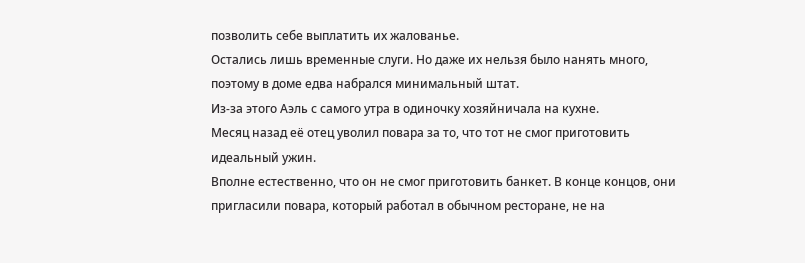позволить себе выплатить их жалованье.
Остались лишь временные слуги. Но даже их нельзя было нанять много, поэтому в доме едва набрался минимальный штат.
Из-за этого Аэль с самого утра в одиночку хозяйничала на кухне.
Месяц назад её отец уволил повара за то, что тот не смог приготовить идеальный ужин.
Вполне естественно, что он не смог приготовить банкет. В конце концов, они пригласили повара, который работал в обычном ресторане, не на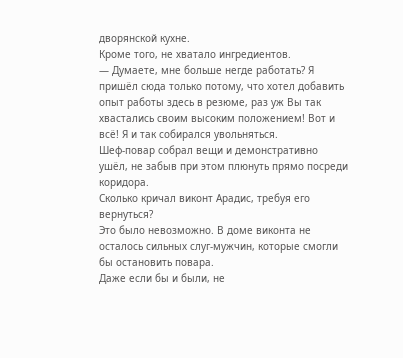дворянской кухне.
Кроме того, не хватало ингредиентов.
— Думаете, мне больше негде работать? Я пришёл сюда только потому, что хотел добавить опыт работы здесь в резюме, раз уж Вы так хвастались своим высоким положением! Вот и всё! Я и так собирался увольняться.
Шеф-повар собрал вещи и демонстративно ушёл, не забыв при этом плюнуть прямо посреди коридора.
Сколько кричал виконт Арадис, требуя его вернуться?
Это было невозможно. В доме виконта не осталось сильных слуг-мужчин, которые смогли бы остановить повара.
Даже если бы и были, не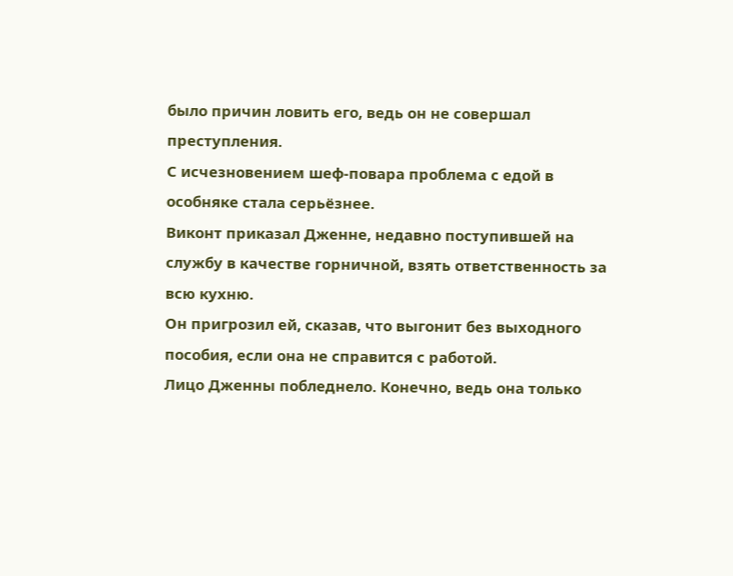было причин ловить его, ведь он не совершал преступления.
С исчезновением шеф-повара проблема с едой в особняке стала серьёзнее.
Виконт приказал Дженне, недавно поступившей на службу в качестве горничной, взять ответственность за всю кухню.
Он пригрозил ей, сказав, что выгонит без выходного пособия, если она не справится с работой.
Лицо Дженны побледнело. Конечно, ведь она только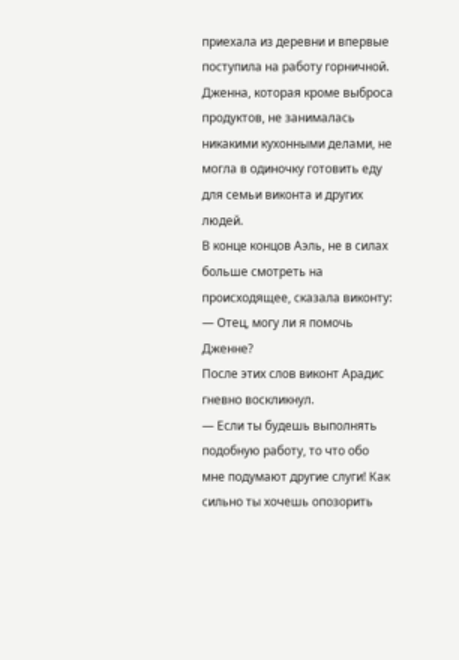приехала из деревни и впервые поступила на работу горничной.
Дженна, которая кроме выброса продуктов, не занималась никакими кухонными делами, не могла в одиночку готовить еду для семьи виконта и других людей.
В конце концов Аэль, не в силах больше смотреть на происходящее, сказала виконту:
— Отец, могу ли я помочь Дженне?
После этих слов виконт Арадис гневно воскликнул.
— Если ты будешь выполнять подобную работу, то что обо мне подумают другие слуги! Как сильно ты хочешь опозорить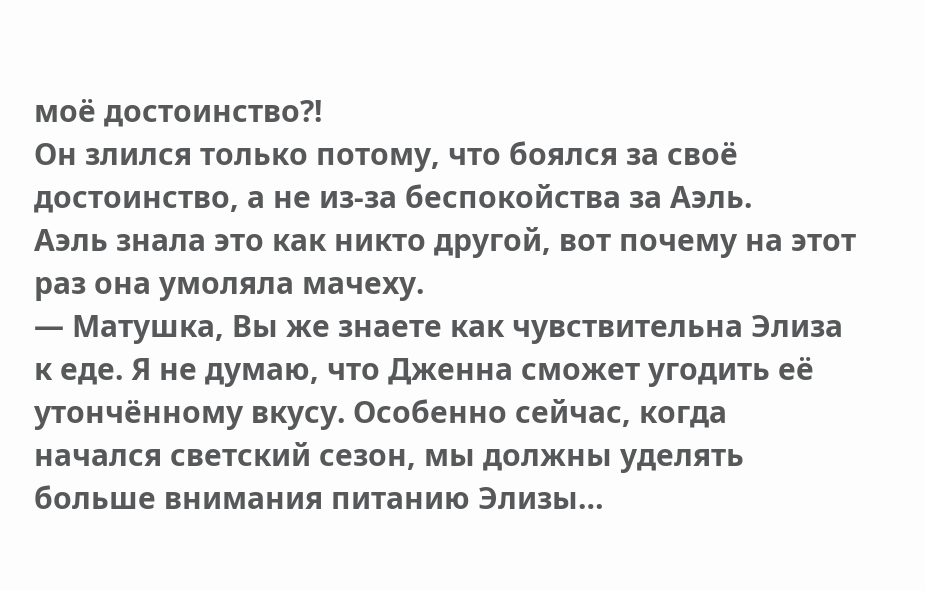моё достоинство?!
Он злился только потому, что боялся за своё достоинство, а не из-за беспокойства за Аэль.
Аэль знала это как никто другой, вот почему на этот раз она умоляла мачеху.
— Матушка, Вы же знаете как чувствительна Элиза к еде. Я не думаю, что Дженна сможет угодить её утончённому вкусу. Особенно сейчас, когда начался светский сезон, мы должны уделять больше внимания питанию Элизы…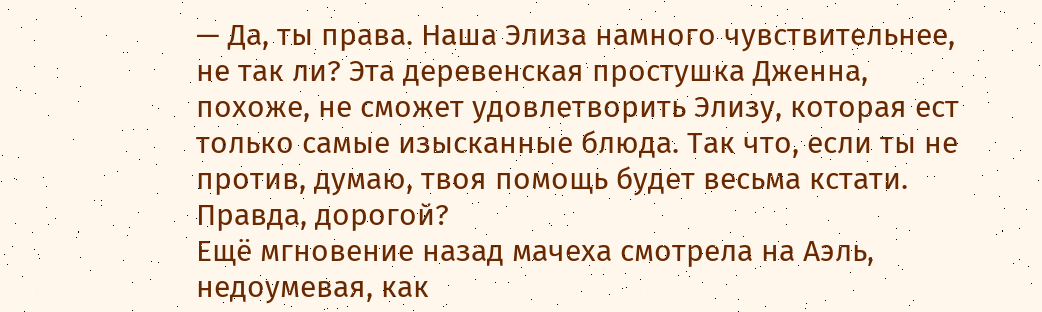— Да, ты права. Наша Элиза намного чувствительнее, не так ли? Эта деревенская простушка Дженна, похоже, не сможет удовлетворить Элизу, которая ест только самые изысканные блюда. Так что, если ты не против, думаю, твоя помощь будет весьма кстати. Правда, дорогой?
Ещё мгновение назад мачеха смотрела на Аэль, недоумевая, как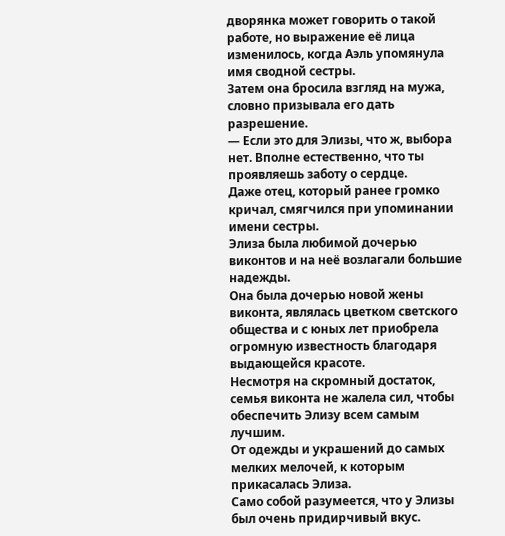дворянка может говорить о такой работе, но выражение её лица изменилось, когда Аэль упомянула имя сводной сестры.
Затем она бросила взгляд на мужа, словно призывала его дать разрешение.
— Если это для Элизы, что ж, выбора нет. Вполне естественно, что ты проявляешь заботу о сердце.
Даже отец, который ранее громко кричал, смягчился при упоминании имени сестры.
Элиза была любимой дочерью виконтов и на неё возлагали большие надежды.
Она была дочерью новой жены виконта, являлась цветком светского общества и с юных лет приобрела огромную известность благодаря выдающейся красоте.
Несмотря на скромный достаток, семья виконта не жалела сил, чтобы обеспечить Элизу всем самым лучшим.
От одежды и украшений до самых мелких мелочей, к которым прикасалась Элиза.
Само собой разумеется, что у Элизы был очень придирчивый вкус.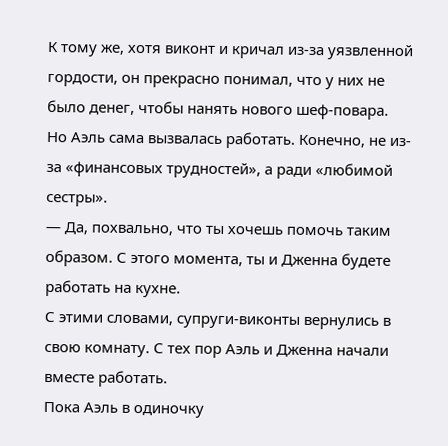К тому же, хотя виконт и кричал из-за уязвленной гордости, он прекрасно понимал, что у них не было денег, чтобы нанять нового шеф-повара.
Но Аэль сама вызвалась работать. Конечно, не из-за «финансовых трудностей», а ради «любимой сестры».
— Да, похвально, что ты хочешь помочь таким образом. С этого момента, ты и Дженна будете работать на кухне.
С этими словами, супруги-виконты вернулись в свою комнату. С тех пор Аэль и Дженна начали вместе работать.
Пока Аэль в одиночку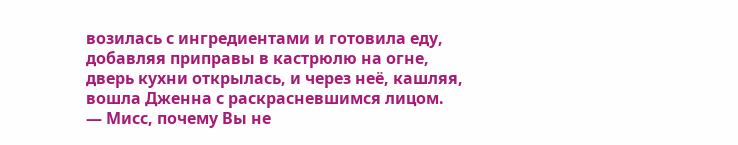возилась с ингредиентами и готовила еду, добавляя приправы в кастрюлю на огне, дверь кухни открылась, и через неё, кашляя, вошла Дженна с раскрасневшимся лицом.
— Мисс, почему Вы не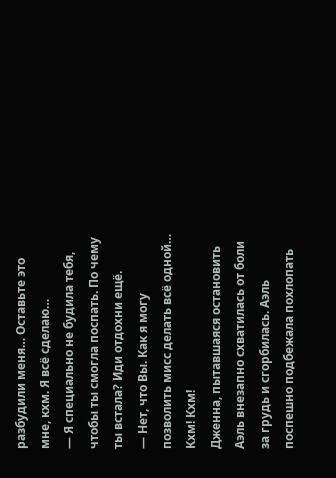разбудили меня… Оставьте это мне, кхм. Я всё сделаю…
— Я специально не будила тебя, чтобы ты смогла поспать. По чему ты встала? Иди отдохни ещё.
— Нет, что Вы. Как я могу позволить мисс делать всё одной… Кхм! Кхм!
Дженна, пытавшаяся остановить Аэль внезапно схватилась от боли за грудь и сгорбилась. Аэль поспешно подбежала похлопать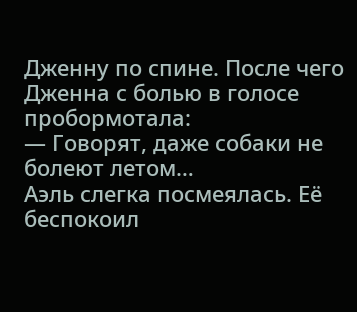Дженну по спине. После чего Дженна с болью в голосе пробормотала:
— Говорят, даже собаки не болеют летом…
Аэль слегка посмеялась. Её беспокоил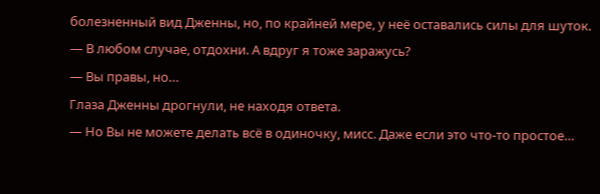болезненный вид Дженны, но, по крайней мере, у неё оставались силы для шуток.
— В любом случае, отдохни. А вдруг я тоже заражусь?
— Вы правы, но…
Глаза Дженны дрогнули, не находя ответа.
— Но Вы не можете делать всё в одиночку, мисс. Даже если это что-то простое…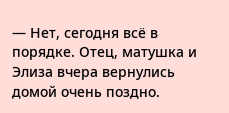— Нет, сегодня всё в порядке. Отец, матушка и Элиза вчера вернулись домой очень поздно.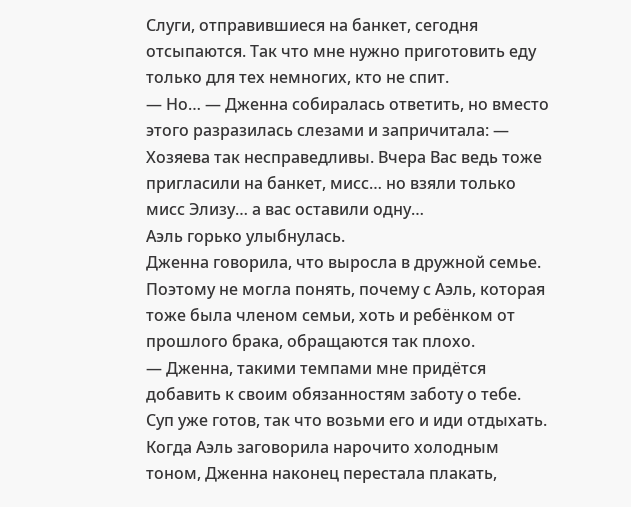Слуги, отправившиеся на банкет, сегодня отсыпаются. Так что мне нужно приготовить еду только для тех немногих, кто не спит.
— Но… — Дженна собиралась ответить, но вместо этого разразилась слезами и запричитала: — Хозяева так несправедливы. Вчера Вас ведь тоже пригласили на банкет, мисс… но взяли только мисс Элизу… а вас оставили одну…
Аэль горько улыбнулась.
Дженна говорила, что выросла в дружной семье. Поэтому не могла понять, почему с Аэль, которая тоже была членом семьи, хоть и ребёнком от прошлого брака, обращаются так плохо.
— Дженна, такими темпами мне придётся добавить к своим обязанностям заботу о тебе. Суп уже готов, так что возьми его и иди отдыхать.
Когда Аэль заговорила нарочито холодным тоном, Дженна наконец перестала плакать,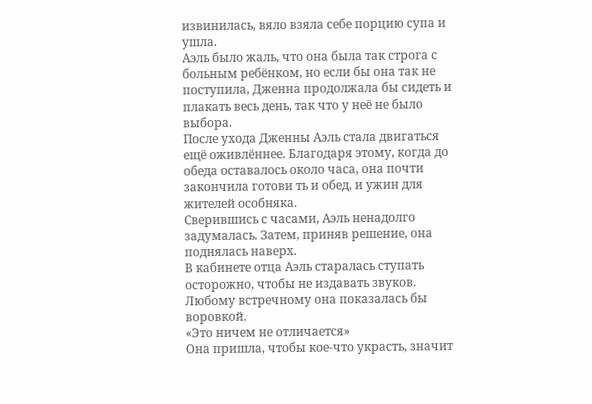извинилась, вяло взяла себе порцию супа и ушла.
Аэль было жаль, что она была так строга с больным ребёнком, но если бы она так не поступила, Дженна продолжала бы сидеть и плакать весь день, так что у неё не было выбора.
После ухода Дженны Аэль стала двигаться ещё оживлённее. Благодаря этому, когда до обеда оставалось около часа, она почти закончила готови ть и обед, и ужин для жителей особняка.
Сверившись с часами, Аэль ненадолго задумалась. Затем, приняв решение, она поднялась наверх.
В кабинете отца Аэль старалась ступать осторожно, чтобы не издавать звуков. Любому встречному она показалась бы воровкой.
«Это ничем не отличается»
Она пришла, чтобы кое-что украсть, значит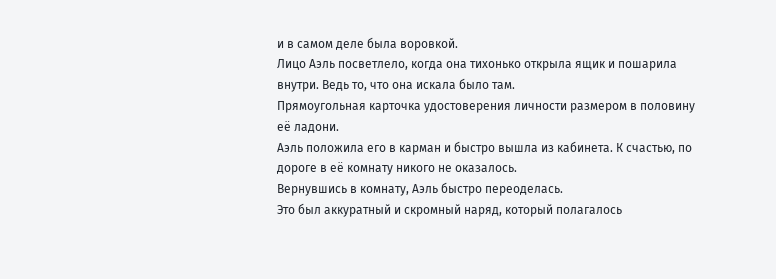и в самом деле была воровкой.
Лицо Аэль посветлело, когда она тихонько открыла ящик и пошарила внутри. Ведь то, что она искала было там.
Прямоугольная карточка удостоверения личности размером в половину её ладони.
Аэль положила его в карман и быстро вышла из кабинета. К счастью, по дороге в её комнату никого не оказалось.
Вернувшись в комнату, Аэль быстро переоделась.
Это был аккуратный и скромный наряд, который полагалось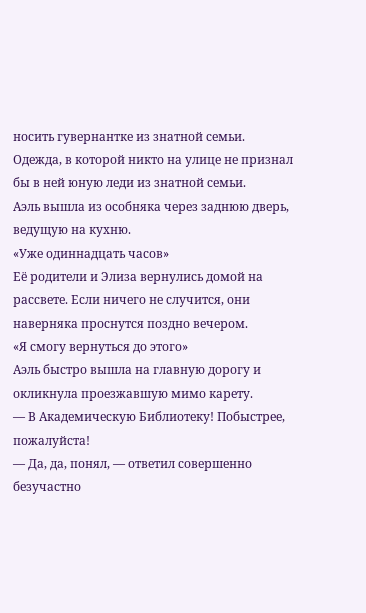носить гувернантке из знатной семьи.
Одежда, в которой никто на улице не признал бы в ней юную леди из знатной семьи.
Аэль вышла из особняка через заднюю дверь, ведущую на кухню.
«Уже одиннадцать часов»
Её родители и Элиза вернулись домой на рассвете. Если ничего не случится, они наверняка проснутся поздно вечером.
«Я смогу вернуться до этого»
Аэль быстро вышла на главную дорогу и окликнула проезжавшую мимо карету.
— В Академическую Библиотеку! Побыстрее, пожалуйста!
— Да, да, понял, — ответил совершенно безучастно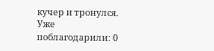кучер и тронулся.
Уже поблагодарили: 0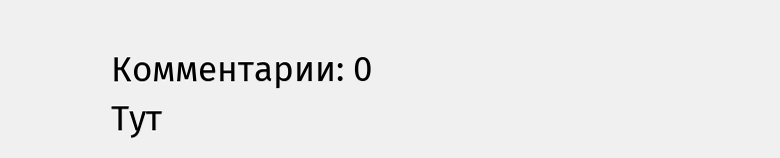Комментарии: 0
Тут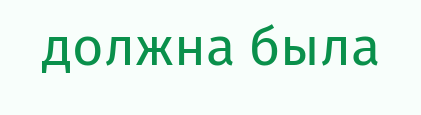должна была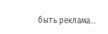быть реклама...